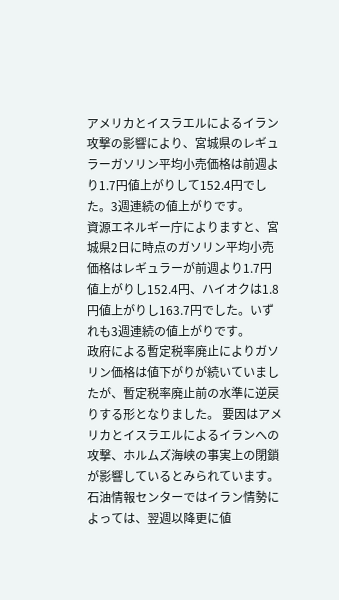アメリカとイスラエルによるイラン攻撃の影響により、宮城県のレギュラーガソリン平均小売価格は前週より1.7円値上がりして152.4円でした。3週連続の値上がりです。
資源エネルギー庁によりますと、宮城県2日に時点のガソリン平均小売価格はレギュラーが前週より1.7円値上がりし152.4円、ハイオクは1.8円値上がりし163.7円でした。いずれも3週連続の値上がりです。
政府による暫定税率廃止によりガソリン価格は値下がりが続いていましたが、暫定税率廃止前の水準に逆戻りする形となりました。 要因はアメリカとイスラエルによるイランへの攻撃、ホルムズ海峡の事実上の閉鎖が影響しているとみられています。
石油情報センターではイラン情勢によっては、翌週以降更に値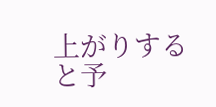上がりすると予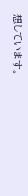想しています。